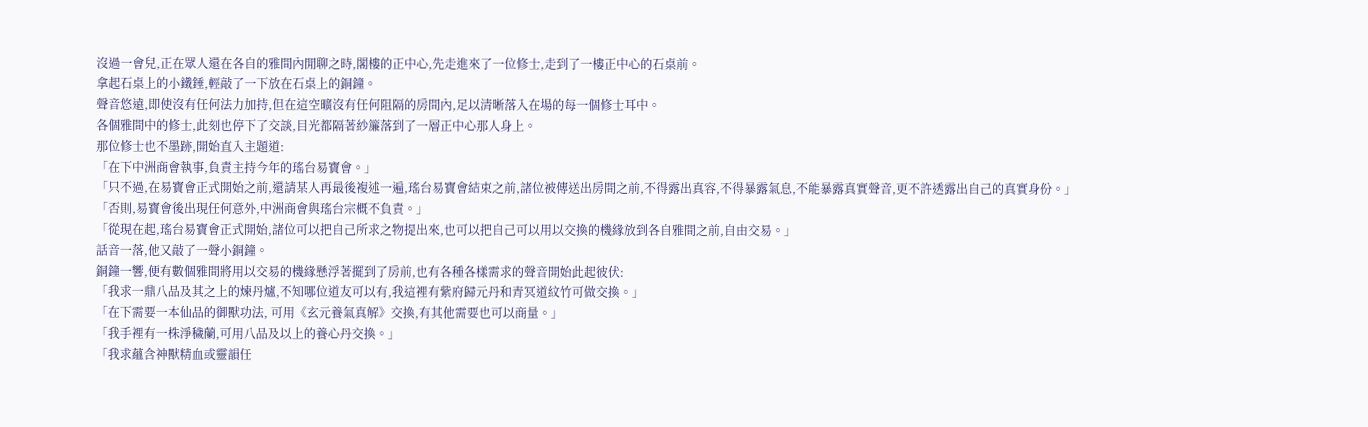沒過一會兒,正在眾人還在各自的雅間內閒聊之時,閣樓的正中心,先走進來了一位修士,走到了一樓正中心的石桌前。
拿起石桌上的小鐵錘,輕敲了一下放在石桌上的銅鐘。
聲音悠遠,即使沒有任何法力加持,但在這空曠沒有任何阻隔的房間內,足以清晰落入在場的每一個修士耳中。
各個雅間中的修士,此刻也停下了交談,目光都隔著紗簾落到了一層正中心那人身上。
那位修士也不墨跡,開始直入主題道:
「在下中洲商會執事,負責主持今年的瑤台易寶會。」
「只不過,在易寶會正式開始之前,還請某人再最後複述一遍,瑤台易寶會結束之前,諸位被傳送出房間之前,不得露出真容,不得暴露氣息,不能暴露真實聲音,更不許透露出自己的真實身份。」
「否則,易寶會後出現任何意外,中洲商會與瑤台宗概不負責。」
「從現在起,瑤台易寶會正式開始,諸位可以把自己所求之物提出來,也可以把自己可以用以交換的機緣放到各自雅間之前,自由交易。」
話音一落,他又敲了一聲小銅鐘。
銅鐘一響,便有數個雅間將用以交易的機緣懸浮著擺到了房前,也有各種各樣需求的聲音開始此起彼伏:
「我求一鼎八品及其之上的煉丹爐,不知哪位道友可以有,我這裡有紫府歸元丹和青冥道紋竹可做交換。」
「在下需要一本仙品的御獸功法, 可用《玄元養氣真解》交換,有其他需要也可以商量。」
「我手裡有一株淨穢蘭,可用八品及以上的養心丹交換。」
「我求蘊含神獸精血或靈韻任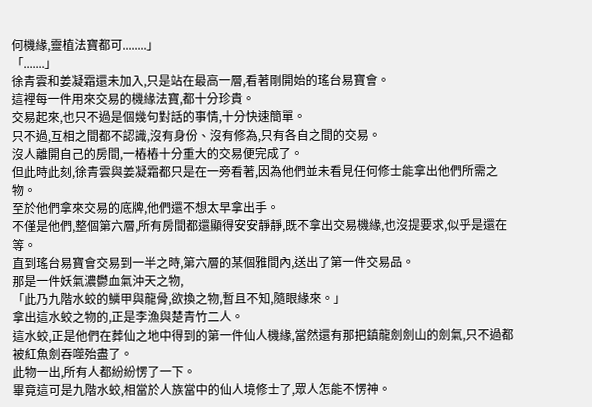何機緣,靈植法寶都可........」
「.......」
徐青雲和姜凝霜還未加入,只是站在最高一層,看著剛開始的瑤台易寶會。
這裡每一件用來交易的機緣法寶,都十分珍貴。
交易起來,也只不過是個幾句對話的事情,十分快速簡單。
只不過,互相之間都不認識,沒有身份、沒有修為,只有各自之間的交易。
沒人離開自己的房間,一樁樁十分重大的交易便完成了。
但此時此刻,徐青雲與姜凝霜都只是在一旁看著,因為他們並未看見任何修士能拿出他們所需之物。
至於他們拿來交易的底牌,他們還不想太早拿出手。
不僅是他們,整個第六層,所有房間都還顯得安安靜靜,既不拿出交易機緣,也沒提要求,似乎是還在等。
直到瑤台易寶會交易到一半之時,第六層的某個雅間內,送出了第一件交易品。
那是一件妖氣濃鬱血氣沖天之物,
「此乃九階水蛟的鱗甲與龍骨,欲換之物,暫且不知,隨眼緣來。」
拿出這水蛟之物的,正是李漁與楚青竹二人。
這水蛟,正是他們在葬仙之地中得到的第一件仙人機緣,當然還有那把鎮龍劍劍山的劍氣,只不過都被紅魚劍吞噬殆盡了。
此物一出,所有人都紛紛愣了一下。
畢竟這可是九階水蛟,相當於人族當中的仙人境修士了,眾人怎能不愣神。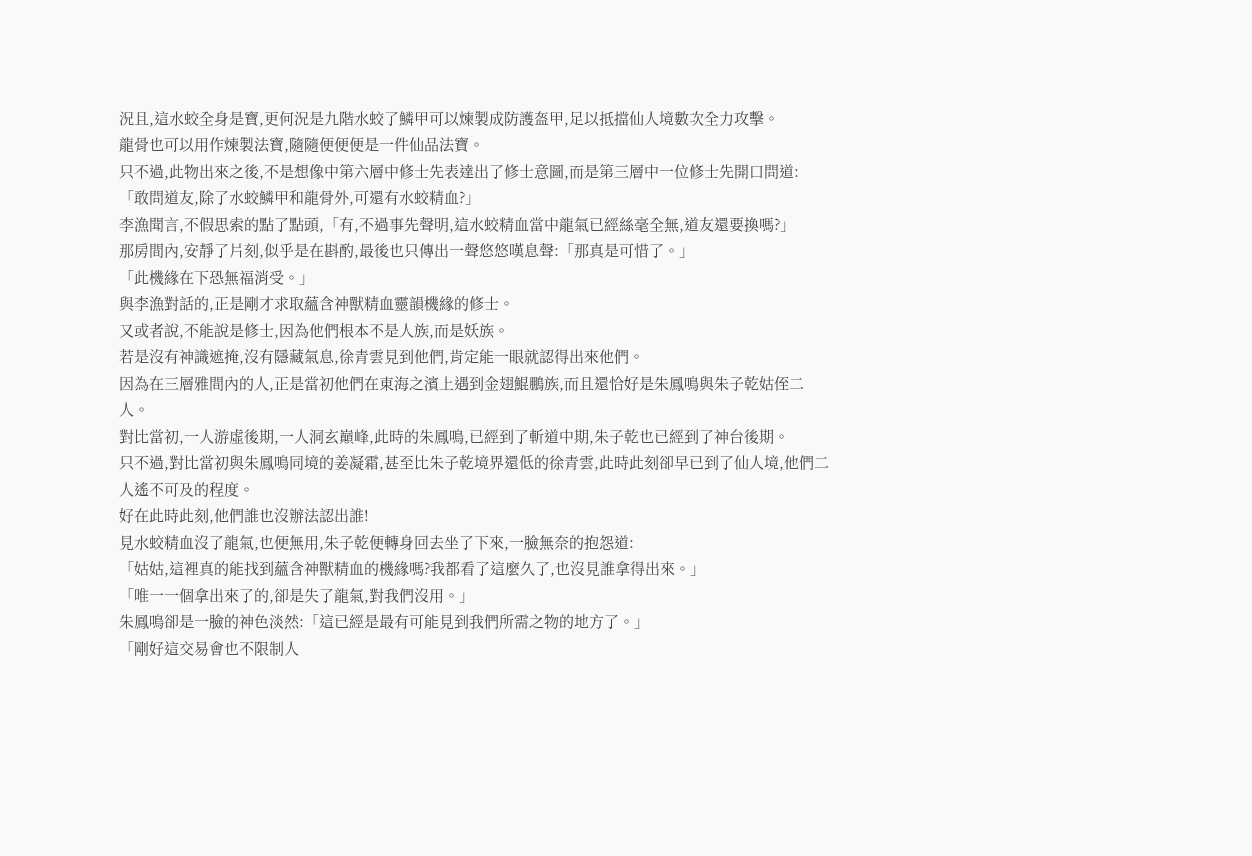況且,這水蛟全身是寶,更何況是九階水蛟了鱗甲可以煉製成防護盔甲,足以抵擋仙人境數次全力攻擊。
龍骨也可以用作煉製法寶,隨隨便便便是一件仙品法寶。
只不過,此物出來之後,不是想像中第六層中修士先表達出了修士意圖,而是第三層中一位修士先開口問道:
「敢問道友,除了水蛟鱗甲和龍骨外,可還有水蛟精血?」
李漁聞言,不假思索的點了點頭,「有,不過事先聲明,這水蛟精血當中龍氣已經絲毫全無,道友還要換嗎?」
那房間內,安靜了片刻,似乎是在斟酌,最後也只傳出一聲悠悠嘆息聲:「那真是可惜了。」
「此機緣在下恐無福消受。」
與李漁對話的,正是剛才求取蘊含神獸精血靈韻機緣的修士。
又或者說,不能說是修士,因為他們根本不是人族,而是妖族。
若是沒有神識遮掩,沒有隱藏氣息,徐青雲見到他們,肯定能一眼就認得出來他們。
因為在三層雅間內的人,正是當初他們在東海之濱上遇到金翅鯤鵬族,而且還恰好是朱鳳鳴與朱子乾姑侄二人。
對比當初,一人游虛後期,一人洞玄巔峰,此時的朱鳳鳴,已經到了斬道中期,朱子乾也已經到了神台後期。
只不過,對比當初與朱鳳鳴同境的姜凝霜,甚至比朱子乾境界還低的徐青雲,此時此刻卻早已到了仙人境,他們二人遙不可及的程度。
好在此時此刻,他們誰也沒辦法認出誰!
見水蛟精血沒了龍氣,也便無用,朱子乾便轉身回去坐了下來,一臉無奈的抱怨道:
「姑姑,這裡真的能找到蘊含神獸精血的機緣嗎?我都看了這麼久了,也沒見誰拿得出來。」
「唯一一個拿出來了的,卻是失了龍氣,對我們沒用。」
朱鳳鳴卻是一臉的神色淡然:「這已經是最有可能見到我們所需之物的地方了。」
「剛好這交易會也不限制人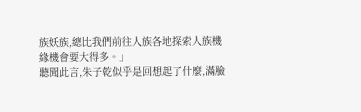族妖族,總比我們前往人族各地探索人族機緣機會要大得多。」
聽聞此言,朱子乾似乎是回想起了什麼,滿臉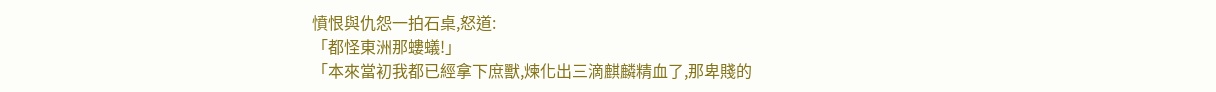憤恨與仇怨一拍石桌,怒道:
「都怪東洲那螻蟻!」
「本來當初我都已經拿下庶獸,煉化出三滴麒麟精血了,那卑賤的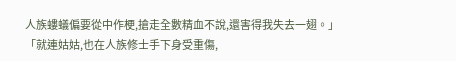人族螻蟻偏要從中作梗,搶走全數精血不說,還害得我失去一翅。」
「就連姑姑,也在人族修士手下身受重傷,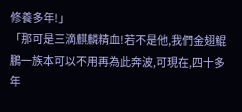修養多年!」
「那可是三滴麒麟精血!若不是他,我們金翅鯤鵬一族本可以不用再為此奔波,可現在,四十多年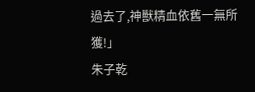過去了,神獸精血依舊一無所獲!」
朱子乾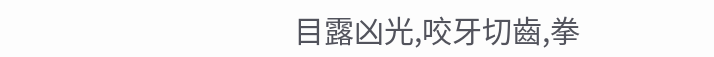目露凶光,咬牙切齒,拳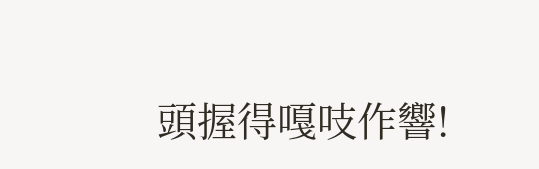頭握得嘎吱作響!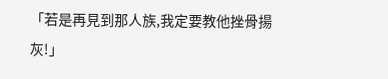「若是再見到那人族,我定要教他挫骨揚灰!」